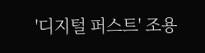'디지털 퍼스트' 조용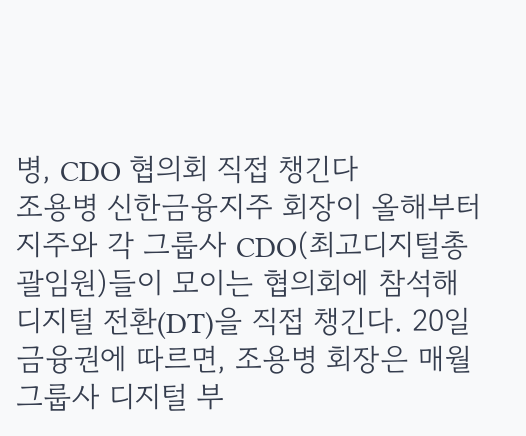병, CDO 협의회 직접 챙긴다
조용병 신한금융지주 회장이 올해부터 지주와 각 그룹사 CDO(최고디지털총괄임원)들이 모이는 협의회에 참석해 디지털 전환(DT)을 직접 챙긴다. 20일 금융권에 따르면, 조용병 회장은 매월 그룹사 디지털 부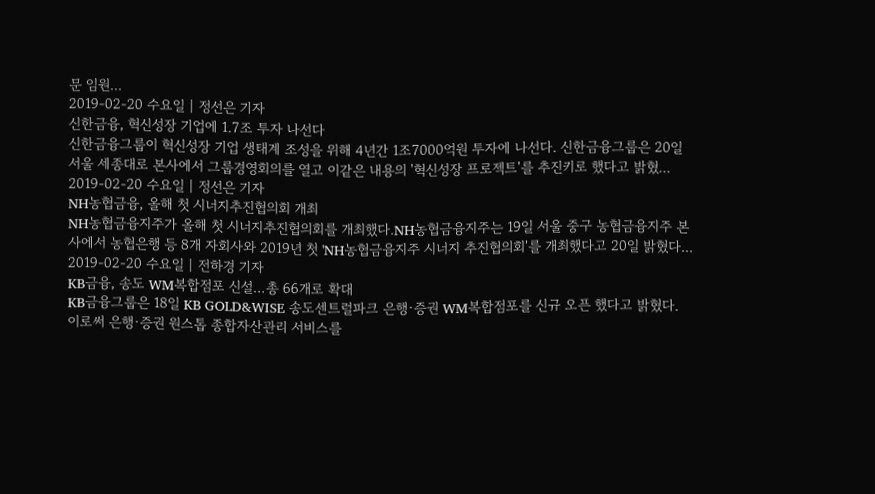문 임원...
2019-02-20 수요일 | 정선은 기자
신한금융, 혁신성장 기업에 1.7조 투자 나선다
신한금융그룹이 혁신성장 기업 생태계 조성을 위해 4년간 1조7000억원 투자에 나선다. 신한금융그룹은 20일 서울 세종대로 본사에서 그룹경영회의를 열고 이같은 내용의 '혁신성장 프로젝트'를 추진키로 했다고 밝혔...
2019-02-20 수요일 | 정선은 기자
NH농협금융, 올해 첫 시너지추진협의회 개최
NH농협금융지주가 올해 첫 시너지추진협의회를 개최했다.NH농협금융지주는 19일 서울 중구 농협금융지주 본사에서 농협은행 등 8개 자회사와 2019년 첫 'NH농협금융지주 시너지 추진협의회'를 개최했다고 20일 밝혔다...
2019-02-20 수요일 | 전하경 기자
KB금융, 송도 WM복합점포 신설…총 66개로 확대
KB금융그룹은 18일 KB GOLD&WISE 송도센트럴파크 은행·증권 WM복합점포를 신규 오픈 했다고 밝혔다. 이로써 은행·증권 원스톱 종합자산관리 서비스를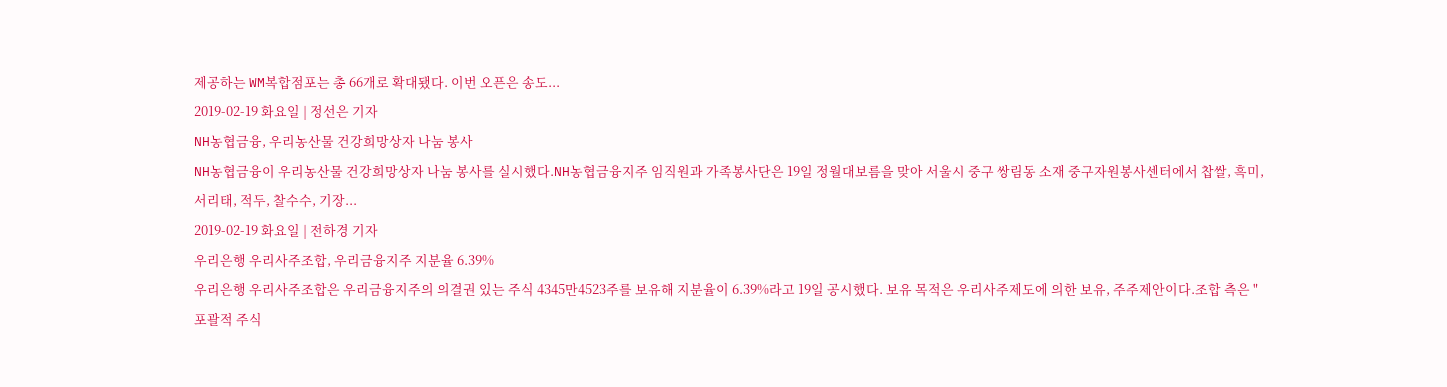제공하는 WM복합점포는 총 66개로 확대됐다. 이번 오픈은 송도...
2019-02-19 화요일 | 정선은 기자
NH농협금융, 우리농산물 건강희망상자 나눔 봉사
NH농협금융이 우리농산물 건강희망상자 나눔 봉사를 실시했다.NH농협금융지주 임직원과 가족봉사단은 19일 정월대보름을 맞아 서울시 중구 쌍림동 소재 중구자원봉사센터에서 찹쌀, 흑미, 서리태, 적두, 찰수수, 기장...
2019-02-19 화요일 | 전하경 기자
우리은행 우리사주조합, 우리금융지주 지분율 6.39%
우리은행 우리사주조합은 우리금융지주의 의결권 있는 주식 4345만4523주를 보유해 지분율이 6.39%라고 19일 공시했다. 보유 목적은 우리사주제도에 의한 보유, 주주제안이다.조합 측은 "포괄적 주식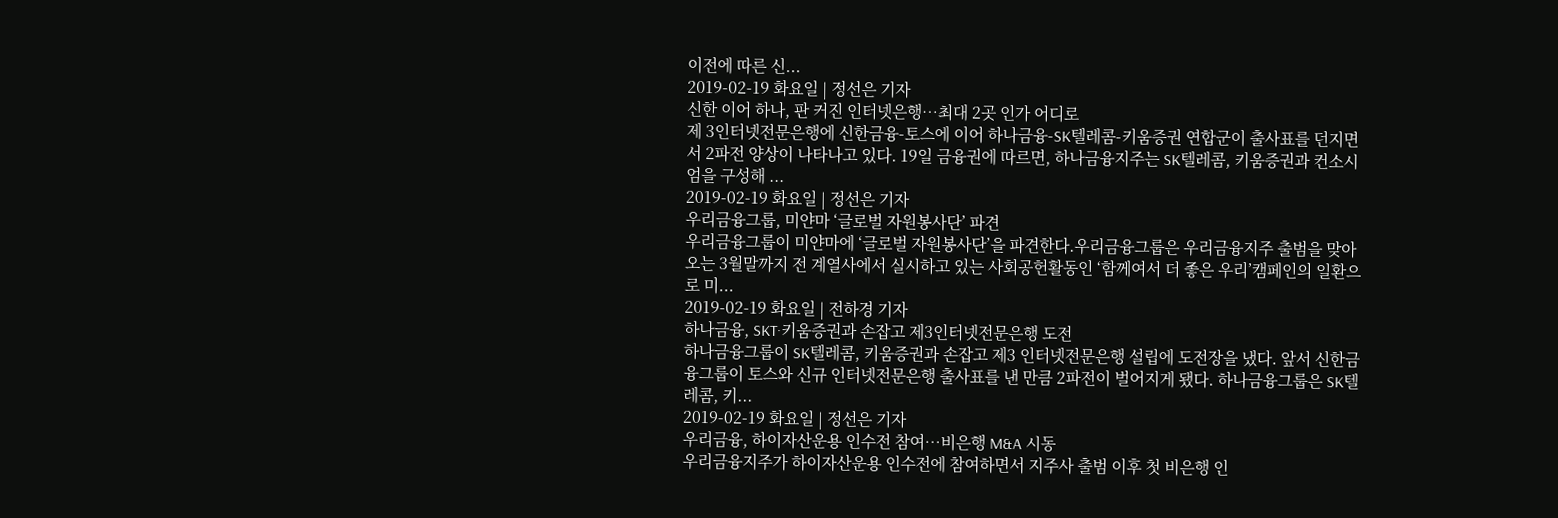이전에 따른 신...
2019-02-19 화요일 | 정선은 기자
신한 이어 하나, 판 커진 인터넷은행…최대 2곳 인가 어디로
제 3인터넷전문은행에 신한금융-토스에 이어 하나금융-SK텔레콤-키움증권 연합군이 출사표를 던지면서 2파전 양상이 나타나고 있다. 19일 금융권에 따르면, 하나금융지주는 SK텔레콤, 키움증권과 컨소시엄을 구성해 ...
2019-02-19 화요일 | 정선은 기자
우리금융그룹, 미얀마 ‘글로벌 자원봉사단’ 파견
우리금융그룹이 미얀마에 ‘글로벌 자원봉사단’을 파견한다.우리금융그룹은 우리금융지주 출범을 맞아 오는 3월말까지 전 계열사에서 실시하고 있는 사회공헌활동인 ‘함께여서 더 좋은 우리’캠페인의 일환으로 미...
2019-02-19 화요일 | 전하경 기자
하나금융, SKT·키움증권과 손잡고 제3인터넷전문은행 도전
하나금융그룹이 SK텔레콤, 키움증권과 손잡고 제3 인터넷전문은행 설립에 도전장을 냈다. 앞서 신한금융그룹이 토스와 신규 인터넷전문은행 출사표를 낸 만큼 2파전이 벌어지게 됐다. 하나금융그룹은 SK텔레콤, 키...
2019-02-19 화요일 | 정선은 기자
우리금융, 하이자산운용 인수전 참여…비은행 M&A 시동
우리금융지주가 하이자산운용 인수전에 참여하면서 지주사 출범 이후 첫 비은행 인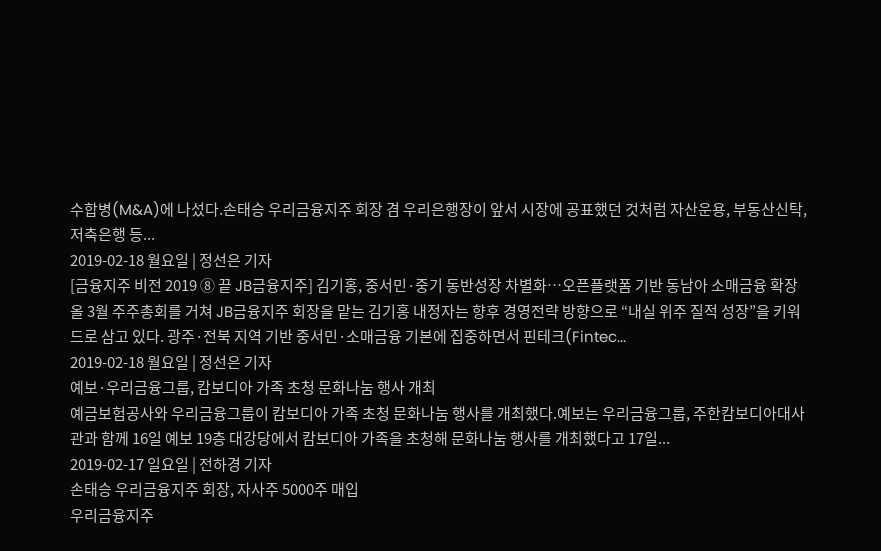수합병(M&A)에 나섰다.손태승 우리금융지주 회장 겸 우리은행장이 앞서 시장에 공표했던 것처럼 자산운용, 부동산신탁, 저축은행 등...
2019-02-18 월요일 | 정선은 기자
[금융지주 비전 2019 ⑧ 끝 JB금융지주] 김기홍, 중서민·중기 동반성장 차별화…오픈플랫폼 기반 동남아 소매금융 확장
올 3월 주주총회를 거쳐 JB금융지주 회장을 맡는 김기홍 내정자는 향후 경영전략 방향으로 “내실 위주 질적 성장”을 키워드로 삼고 있다. 광주·전북 지역 기반 중서민·소매금융 기본에 집중하면서 핀테크(Fintec...
2019-02-18 월요일 | 정선은 기자
예보·우리금융그룹, 캄보디아 가족 초청 문화나눔 행사 개최
예금보험공사와 우리금융그룹이 캄보디아 가족 초청 문화나눔 행사를 개최했다.예보는 우리금융그룹, 주한캄보디아대사관과 함께 16일 예보 19층 대강당에서 캄보디아 가족을 초청해 문화나눔 행사를 개최했다고 17일...
2019-02-17 일요일 | 전하경 기자
손태승 우리금융지주 회장, 자사주 5000주 매입
우리금융지주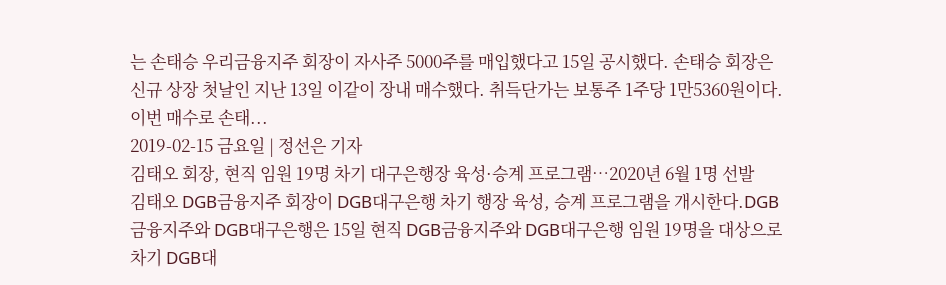는 손태승 우리금융지주 회장이 자사주 5000주를 매입했다고 15일 공시했다. 손태승 회장은 신규 상장 첫날인 지난 13일 이같이 장내 매수했다. 취득단가는 보통주 1주당 1만5360원이다.이번 매수로 손태...
2019-02-15 금요일 | 정선은 기자
김태오 회장, 현직 임원 19명 차기 대구은행장 육성·승계 프로그램…2020년 6월 1명 선발
김태오 DGB금융지주 회장이 DGB대구은행 차기 행장 육성, 승계 프로그램을 개시한다.DGB금융지주와 DGB대구은행은 15일 현직 DGB금융지주와 DGB대구은행 임원 19명을 대상으로 차기 DGB대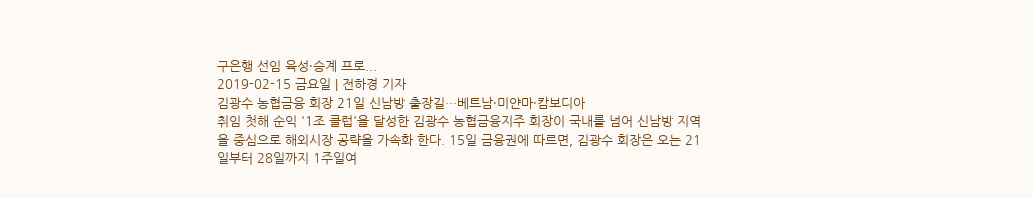구은행 선임 육성·승계 프로...
2019-02-15 금요일 | 전하경 기자
김광수 농협금융 회장 21일 신남방 출장길…베트남·미얀마·캄보디아
취임 첫해 순익 '1조 클럽'을 달성한 김광수 농협금융지주 회장이 국내를 넘어 신남방 지역을 중심으로 해외시장 공략을 가속화 한다. 15일 금융권에 따르면, 김광수 회장은 오는 21일부터 28일까지 1주일여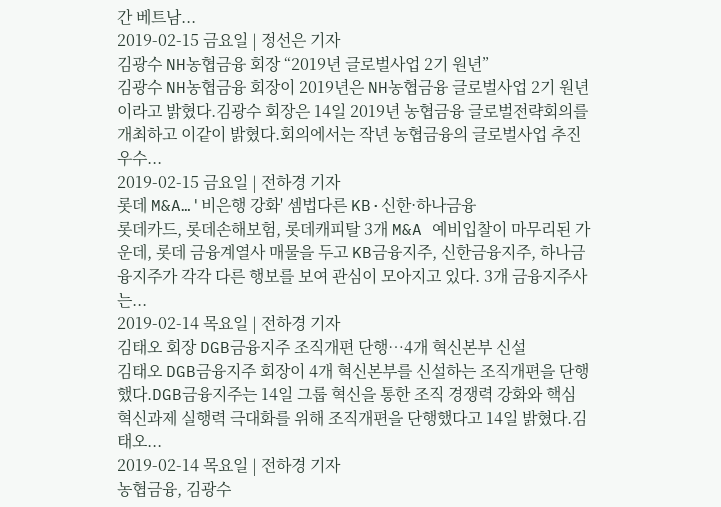간 베트남...
2019-02-15 금요일 | 정선은 기자
김광수 NH농협금융 회장 “2019년 글로벌사업 2기 원년”
김광수 NH농협금융 회장이 2019년은 NH농협금융 글로벌사업 2기 원년이라고 밝혔다.김광수 회장은 14일 2019년 농협금융 글로벌전략회의를 개최하고 이같이 밝혔다.회의에서는 작년 농협금융의 글로벌사업 추진 우수...
2019-02-15 금요일 | 전하경 기자
롯데 M&A…'비은행 강화' 셈법다른 KB·신한·하나금융
롯데카드, 롯데손해보험, 롯데캐피탈 3개 M&A 예비입찰이 마무리된 가운데, 롯데 금융계열사 매물을 두고 KB금융지주, 신한금융지주, 하나금융지주가 각각 다른 행보를 보여 관심이 모아지고 있다. 3개 금융지주사는...
2019-02-14 목요일 | 전하경 기자
김태오 회장 DGB금융지주 조직개편 단행…4개 혁신본부 신설
김태오 DGB금융지주 회장이 4개 혁신본부를 신설하는 조직개편을 단행했다.DGB금융지주는 14일 그룹 혁신을 통한 조직 경쟁력 강화와 핵심 혁신과제 실행력 극대화를 위해 조직개편을 단행했다고 14일 밝혔다.김태오...
2019-02-14 목요일 | 전하경 기자
농협금융, 김광수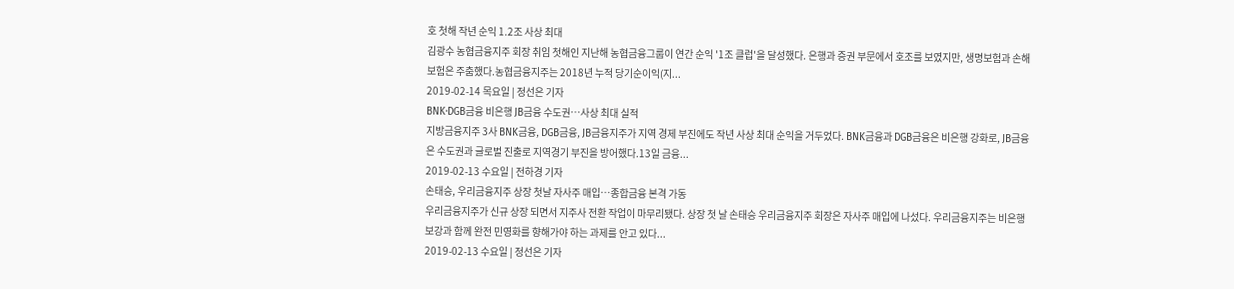호 첫해 작년 순익 1.2조 사상 최대
김광수 농협금융지주 회장 취임 첫해인 지난해 농협금융그룹이 연간 순익 '1조 클럽'을 달성했다. 은행과 증권 부문에서 호조를 보였지만, 생명보험과 손해보험은 주춤했다.농협금융지주는 2018년 누적 당기순이익(지...
2019-02-14 목요일 | 정선은 기자
BNK·DGB금융 비은행 JB금융 수도권…사상 최대 실적
지방금융지주 3사 BNK금융, DGB금융, JB금융지주가 지역 경제 부진에도 작년 사상 최대 순익을 거두었다. BNK금융과 DGB금융은 비은행 강화로, JB금융은 수도권과 글로벌 진출로 지역경기 부진을 방어했다.13일 금융...
2019-02-13 수요일 | 전하경 기자
손태승, 우리금융지주 상장 첫날 자사주 매입…종합금융 본격 가동
우리금융지주가 신규 상장 되면서 지주사 전환 작업이 마무리됐다. 상장 첫 날 손태승 우리금융지주 회장은 자사주 매입에 나섰다. 우리금융지주는 비은행 보강과 함께 완전 민영화를 향해가야 하는 과제를 안고 있다...
2019-02-13 수요일 | 정선은 기자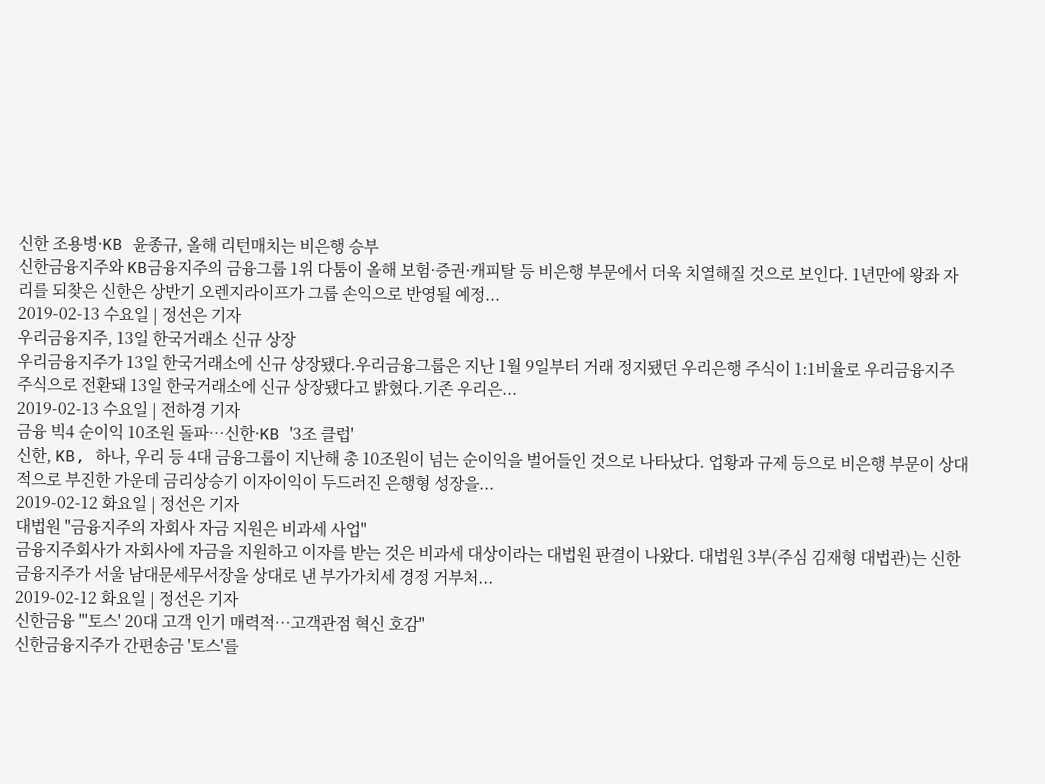신한 조용병·KB 윤종규, 올해 리턴매치는 비은행 승부
신한금융지주와 KB금융지주의 금융그룹 1위 다툼이 올해 보험·증권·캐피탈 등 비은행 부문에서 더욱 치열해질 것으로 보인다. 1년만에 왕좌 자리를 되찾은 신한은 상반기 오렌지라이프가 그룹 손익으로 반영될 예정...
2019-02-13 수요일 | 정선은 기자
우리금융지주, 13일 한국거래소 신규 상장
우리금융지주가 13일 한국거래소에 신규 상장됐다.우리금융그룹은 지난 1월 9일부터 거래 정지됐던 우리은행 주식이 1:1비율로 우리금융지주 주식으로 전환돼 13일 한국거래소에 신규 상장됐다고 밝혔다.기존 우리은...
2019-02-13 수요일 | 전하경 기자
금융 빅4 순이익 10조원 돌파…신한·KB '3조 클럽'
신한, KB, 하나, 우리 등 4대 금융그룹이 지난해 총 10조원이 넘는 순이익을 벌어들인 것으로 나타났다. 업황과 규제 등으로 비은행 부문이 상대적으로 부진한 가운데 금리상승기 이자이익이 두드러진 은행형 성장을...
2019-02-12 화요일 | 정선은 기자
대법원 "금융지주의 자회사 자금 지원은 비과세 사업"
금융지주회사가 자회사에 자금을 지원하고 이자를 받는 것은 비과세 대상이라는 대법원 판결이 나왔다. 대법원 3부(주심 김재형 대법관)는 신한금융지주가 서울 남대문세무서장을 상대로 낸 부가가치세 경정 거부처...
2019-02-12 화요일 | 정선은 기자
신한금융 "'토스' 20대 고객 인기 매력적…고객관점 혁신 호감"
신한금융지주가 간편송금 '토스'를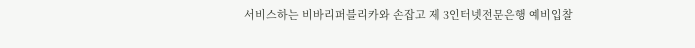서비스하는 비바리퍼블리카와 손잡고 제 3인터넷전문은행 예비입찰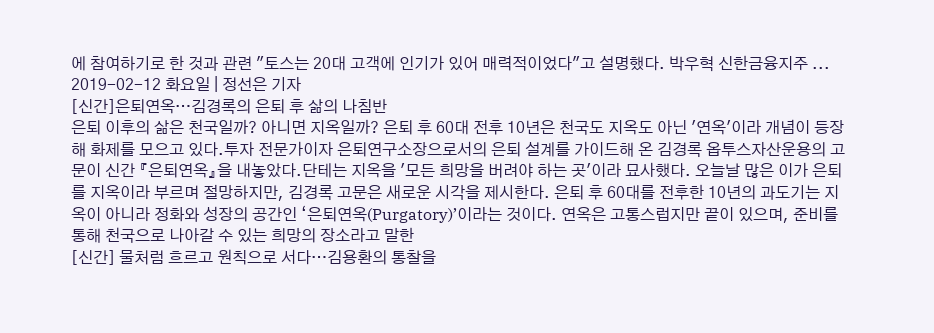에 참여하기로 한 것과 관련 "토스는 20대 고객에 인기가 있어 매력적이었다"고 설명했다. 박우혁 신한금융지주 ...
2019-02-12 화요일 | 정선은 기자
[신간]은퇴연옥…김경록의 은퇴 후 삶의 나침반
은퇴 이후의 삶은 천국일까? 아니면 지옥일까? 은퇴 후 60대 전후 10년은 천국도 지옥도 아닌 '연옥'이라 개념이 등장해 화제를 모으고 있다.투자 전문가이자 은퇴연구소장으로서의 은퇴 설계를 가이드해 온 김경록 옵투스자산운용의 고문이 신간 『은퇴연옥』을 내놓았다.단테는 지옥을 '모든 희망을 버려야 하는 곳'이라 묘사했다. 오늘날 많은 이가 은퇴를 지옥이라 부르며 절망하지만, 김경록 고문은 새로운 시각을 제시한다. 은퇴 후 60대를 전후한 10년의 과도기는 지옥이 아니라 정화와 성장의 공간인 ‘은퇴연옥(Purgatory)’이라는 것이다. 연옥은 고통스럽지만 끝이 있으며, 준비를 통해 천국으로 나아갈 수 있는 희망의 장소라고 말한
[신간] 물처럼 흐르고 원칙으로 서다…김용환의 통찰을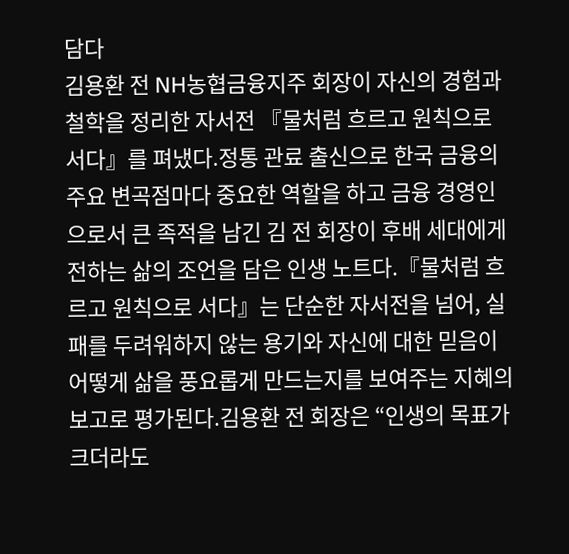담다
김용환 전 NH농협금융지주 회장이 자신의 경험과 철학을 정리한 자서전 『물처럼 흐르고 원칙으로 서다』를 펴냈다.정통 관료 출신으로 한국 금융의 주요 변곡점마다 중요한 역할을 하고 금융 경영인으로서 큰 족적을 남긴 김 전 회장이 후배 세대에게 전하는 삶의 조언을 담은 인생 노트다.『물처럼 흐르고 원칙으로 서다』는 단순한 자서전을 넘어, 실패를 두려워하지 않는 용기와 자신에 대한 믿음이 어떻게 삶을 풍요롭게 만드는지를 보여주는 지혜의 보고로 평가된다.김용환 전 회장은 “인생의 목표가 크더라도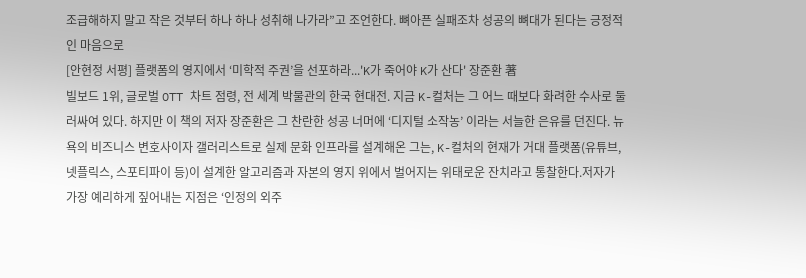조급해하지 말고 작은 것부터 하나 하나 성취해 나가라”고 조언한다. 뼈아픈 실패조차 성공의 뼈대가 된다는 긍정적인 마음으로
[안현정 서평] 플랫폼의 영지에서 ‘미학적 주권’을 선포하라...'K가 죽어야 K가 산다' 장준환 著
빌보드 1위, 글로벌 OTT 차트 점령, 전 세계 박물관의 한국 현대전. 지금 K-컬처는 그 어느 때보다 화려한 수사로 둘러싸여 있다. 하지만 이 책의 저자 장준환은 그 찬란한 성공 너머에 ‘디지털 소작농’ 이라는 서늘한 은유를 던진다. 뉴욕의 비즈니스 변호사이자 갤러리스트로 실제 문화 인프라를 설계해온 그는, K-컬처의 현재가 거대 플랫폼(유튜브, 넷플릭스, 스포티파이 등)이 설계한 알고리즘과 자본의 영지 위에서 벌어지는 위태로운 잔치라고 통찰한다.저자가 가장 예리하게 짚어내는 지점은 ‘인정의 외주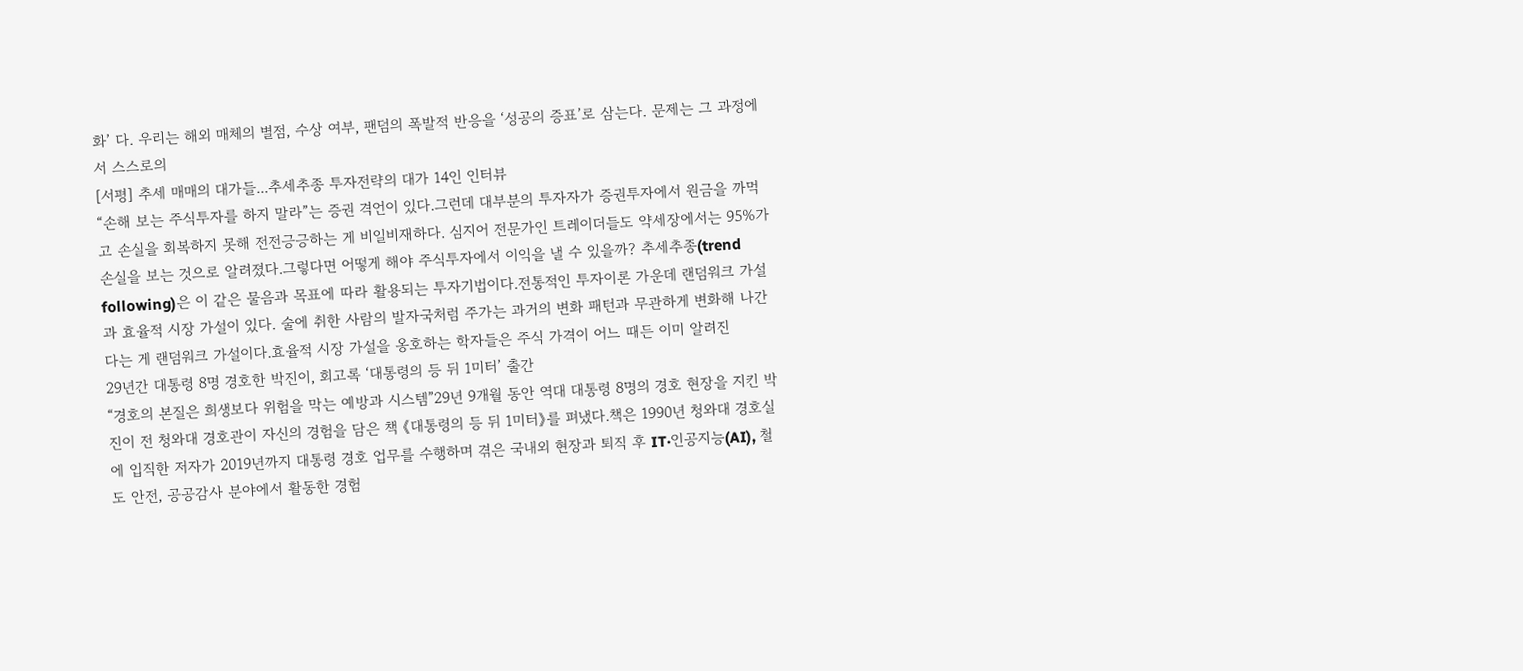화’ 다. 우리는 해외 매체의 별점, 수상 여부, 팬덤의 폭발적 반응을 ‘성공의 증표’로 삼는다. 문제는 그 과정에서 스스로의
[서평] 추세 매매의 대가들...추세추종 투자전략의 대가 14인 인터뷰
“손해 보는 주식투자를 하지 말라”는 증권 격언이 있다.그런데 대부분의 투자자가 증권투자에서 원금을 까먹고 손실을 회복하지 못해 전전긍긍하는 게 비일비재하다. 심지어 전문가인 트레이더들도 약세장에서는 95%가 손실을 보는 것으로 알려졌다.그렇다면 어떻게 해야 주식투자에서 이익을 낼 수 있을까? 추세추종(trend following)은 이 같은 물음과 목표에 따라 활용되는 투자기법이다.전통적인 투자이론 가운데 랜덤워크 가설과 효율적 시장 가설이 있다. 술에 취한 사람의 발자국처럼 주가는 과거의 변화 패턴과 무관하게 변화해 나간다는 게 랜덤워크 가설이다.효율적 시장 가설을 옹호하는 학자들은 주식 가격이 어느 때든 이미 알려진
29년간 대통령 8명 경호한 박진이, 회고록 ‘대통령의 등 뒤 1미터’ 출간
“경호의 본질은 희생보다 위험을 막는 예방과 시스템”29년 9개월 동안 역대 대통령 8명의 경호 현장을 지킨 박진이 전 청와대 경호관이 자신의 경험을 담은 책 《대통령의 등 뒤 1미터》를 펴냈다.책은 1990년 청와대 경호실에 입직한 저자가 2019년까지 대통령 경호 업무를 수행하며 겪은 국내외 현장과 퇴직 후 IT·인공지능(AI), 철도 안전, 공공감사 분야에서 활동한 경험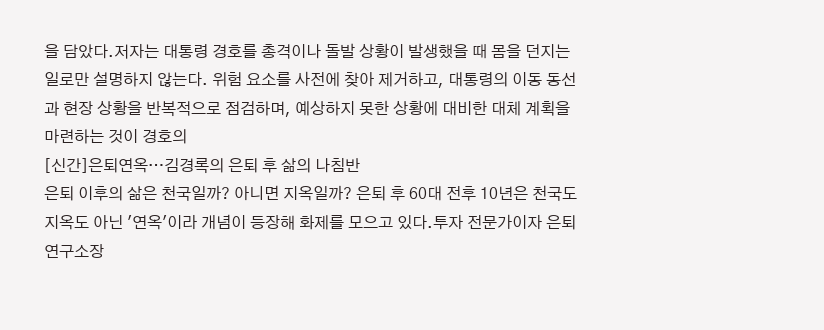을 담았다.저자는 대통령 경호를 총격이나 돌발 상황이 발생했을 때 몸을 던지는 일로만 설명하지 않는다. 위험 요소를 사전에 찾아 제거하고, 대통령의 이동 동선과 현장 상황을 반복적으로 점검하며, 예상하지 못한 상황에 대비한 대체 계획을 마련하는 것이 경호의
[신간]은퇴연옥…김경록의 은퇴 후 삶의 나침반
은퇴 이후의 삶은 천국일까? 아니면 지옥일까? 은퇴 후 60대 전후 10년은 천국도 지옥도 아닌 '연옥'이라 개념이 등장해 화제를 모으고 있다.투자 전문가이자 은퇴연구소장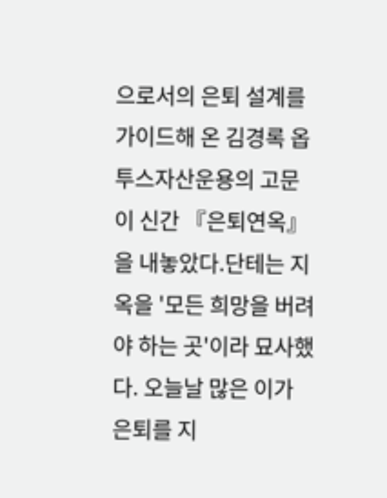으로서의 은퇴 설계를 가이드해 온 김경록 옵투스자산운용의 고문이 신간 『은퇴연옥』을 내놓았다.단테는 지옥을 '모든 희망을 버려야 하는 곳'이라 묘사했다. 오늘날 많은 이가 은퇴를 지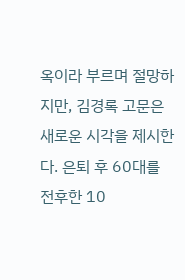옥이라 부르며 절망하지만, 김경록 고문은 새로운 시각을 제시한다. 은퇴 후 60대를 전후한 10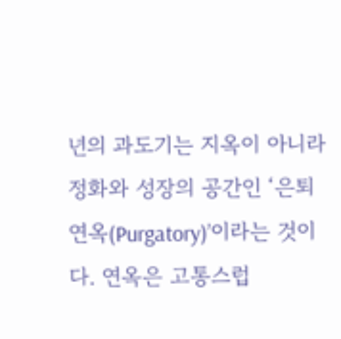년의 과도기는 지옥이 아니라 정화와 성장의 공간인 ‘은퇴연옥(Purgatory)’이라는 것이다. 연옥은 고통스럽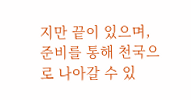지만 끝이 있으며, 준비를 통해 천국으로 나아갈 수 있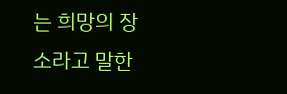는 희망의 장소라고 말한